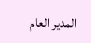المدير العام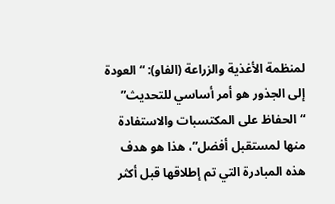لمنظمة الأغذية والزراعة (الفاو): “العودة إلى الجذور هو أمر أساسي للتحديث”
“الحفاظ على المكتسبات والاستفادة منها لمستقبل أفضل”، هذا هو هدف هذه المبادرة التي تم إطلاقها قبل أكثر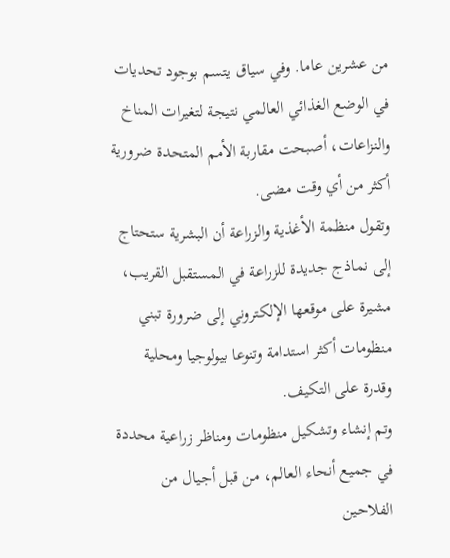من عشرين عاما. وفي سياق يتسم بوجود تحديات في الوضع الغذائي العالمي نتيجة لتغيرات المناخ والنزاعات، أصبحت مقاربة الأمم المتحدة ضرورية أكثر من أي وقت مضى.
وتقول منظمة الأغذية والزراعة أن البشرية ستحتاج إلى نماذج جديدة للزراعة في المستقبل القريب، مشيرة على موقعها الإلكتروني إلى ضرورة تبني منظومات أكثر استدامة وتنوعا بيولوجيا ومحلية وقدرة على التكيف.
وتم إنشاء وتشكيل منظومات ومناظر زراعية محددة في جميع أنحاء العالم، من قبل أجيال من الفلاحين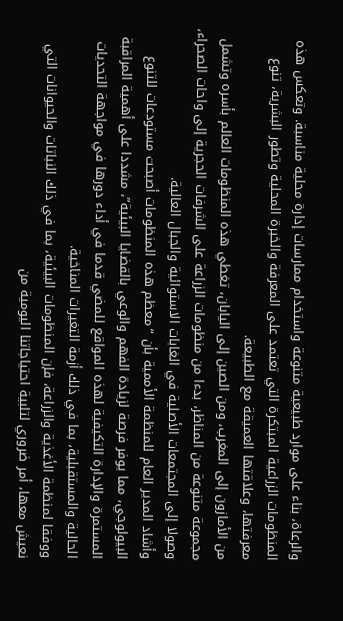والرعاة، بناء على موارد طبيعية متنوعة واستخدام ممارسات إدارة محلية مناسبة. وتعكس هذه المنظومات الزراعية المبتكرة التي تعتمد على المعرفة والخبرة المحلية وتطور البشرية، تنوع معرفتها، وعلاقتها العميقة مع الطبيعة.
من الأمازون إلى المغرب، ومن الصين إلى اليابان، تغطي هذه المنظومات العالم بأسره وتشمل مجموعة متنوعة من المناظر، بدءا من منظومات الزراعة على الشرفات الحجرية إلى واحات الصحراء، وصولا إلى المجتمعات الأصلية في الغابات الاستوائية والجبال العالية.
وأشاد المدير العام للمنظمة الأممية بأن “معظم هذه المنظومات أصبحت مستودعات للتنوع البيولوجي، مما يوفر فرصة لزيادة الفهم والوعي بالقضايا البيئية”، مشددا على أهمية المراقبة المستمرة والإدارة التكيفية لهذه المواقع للمضي قدما في أداء دورها في مواجهة التحديات الحالية والمستقبلية، بما في ذلك أزمة التغيرات المناخية.
ووفقا لمنظمة الأغذية والزراعة، فإن المنظومات البيئية، بما في ذلك النباتات والحيوانات التي نعيش معها، أمر ضروري لتلبية احتياجاتنا اليومية من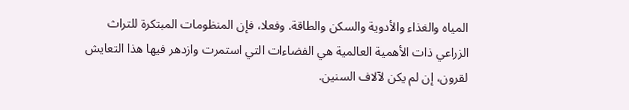المياه والغذاء والأدوية والسكن والطاقة. وفعلا، فإن المنظومات المبتكرة للتراث الزراعي ذات الأهمية العالمية هي الفضاءات التي استمرت وازدهر فيها هذا التعايش لقرون، إن لم يكن لآلاف السنين.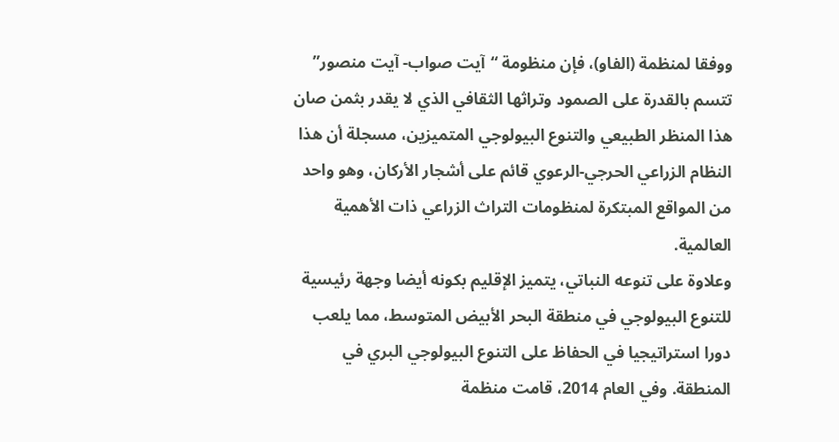ووفقا لمنظمة (الفاو)، فإن منظومة “آيت صواب- آيت منصور” تتسم بالقدرة على الصمود وتراثها الثقافي الذي لا يقدر بثمن صان هذا المنظر الطبيعي والتنوع البيولوجي المتميزين، مسجلة أن هذا النظام الزراعي الحرجي-الرعوي قائم على أشجار الأركان، وهو واحد من المواقع المبتكرة لمنظومات التراث الزراعي ذات الأهمية العالمية.
وعلاوة على تنوعه النباتي، يتميز الإقليم بكونه أيضا وجهة رئيسية للتنوع البيولوجي في منطقة البحر الأبيض المتوسط، مما يلعب دورا استراتيجيا في الحفاظ على التنوع البيولوجي البري في المنطقة. وفي العام 2014، قامت منظمة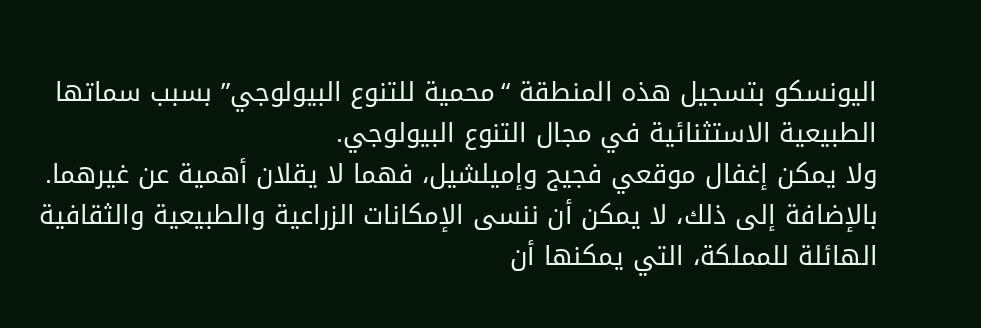اليونسكو بتسجيل هذه المنطقة “محمية للتنوع البيولوجي” بسبب سماتها الطبيعية الاستثنائية في مجال التنوع البيولوجي.
ولا يمكن إغفال موقعي فجيج وإميلشيل، فهما لا يقلان أهمية عن غيرهما. بالإضافة إلى ذلك، لا يمكن أن ننسى الإمكانات الزراعية والطبيعية والثقافية الهائلة للمملكة، التي يمكنها أن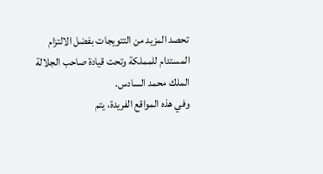تحصد المزيد من التتويجات بفضل الالتزام المستدام للمملكة وتحت قيادة صاحب الجلالة الملك محمد السادس.
وفي هذه المواقع الفريدة، يتم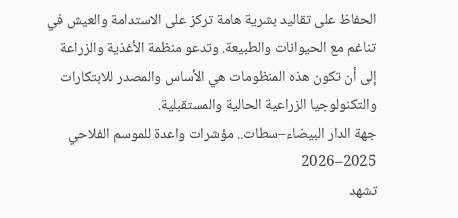الحفاظ على تقاليد بشرية هامة تركز على الاستدامة والعيش في تناغم مع الحيوانات والطبيعة. وتدعو منظمة الأغذية والزراعة إلى أن تكون هذه المنظومات هي الأساس والمصدر للابتكارات والتكنولوجيا الزراعية الحالية والمستقبلية.
جهة الدار البيضاء–سطات.. مؤشرات واعدة للموسم الفلاحي 2025–2026
تشهد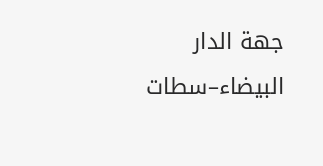جهة الدار البيضاء–سطات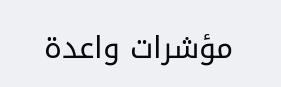مؤشرات واعدة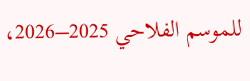للموسم الفلاحي 2025–2026،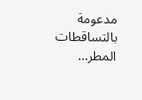مدعومة بالتساقطات المطر…